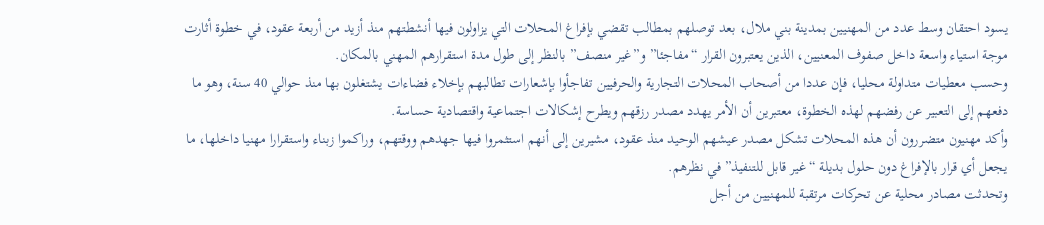يسود احتقان وسط عدد من المهنيين بمدينة بني ملال، بعد توصلهم بمطالب تقضي بإفراغ المحلات التي يزاولون فيها أنشطتهم منذ أزيد من أربعة عقود، في خطوة أثارت موجة استياء واسعة داخل صفوف المعنيين، الذين يعتبرون القرار “مفاجئا” و”غير منصف” بالنظر إلى طول مدة استقرارهم المهني بالمكان.
وحسب معطيات متداولة محليا، فإن عددا من أصحاب المحلات التجارية والحرفيين تفاجأوا بإشعارات تطالبهم بإخلاء فضاءات يشتغلون بها منذ حوالي 40 سنة، وهو ما دفعهم إلى التعبير عن رفضهم لهذه الخطوة، معتبرين أن الأمر يهدد مصدر رزقهم ويطرح إشكالات اجتماعية واقتصادية حساسة.
وأكد مهنيون متضررون أن هذه المحلات تشكل مصدر عيشهم الوحيد منذ عقود، مشيرين إلى أنهم استثمروا فيها جهدهم ووقتهم، وراكموا زبناء واستقرارا مهنيا داخلها، ما يجعل أي قرار بالإفراغ دون حلول بديلة “غير قابل للتنفيذ” في نظرهم.
وتحدثت مصادر محلية عن تحركات مرتقبة للمهنيين من أجل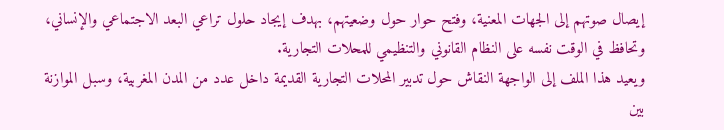إيصال صوتهم إلى الجهات المعنية، وفتح حوار حول وضعيتهم، بهدف إيجاد حلول تراعي البعد الاجتماعي والإنساني، وتحافظ في الوقت نفسه على النظام القانوني والتنظيمي للمحلات التجارية.
ويعيد هذا الملف إلى الواجهة النقاش حول تدبير المحلات التجارية القديمة داخل عدد من المدن المغربية، وسبل الموازنة بين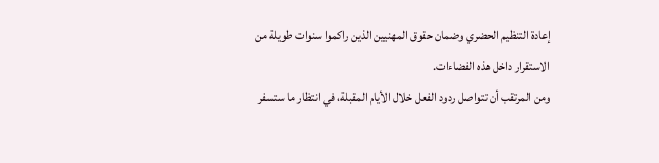إعادة التنظيم الحضري وضمان حقوق المهنيين الذين راكموا سنوات طويلة من الاستقرار داخل هذه الفضاءات.
ومن المرتقب أن تتواصل ردود الفعل خلال الأيام المقبلة، في انتظار ما ستسفر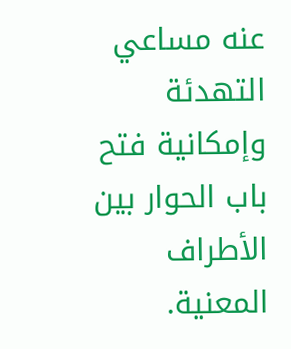عنه مساعي التهدئة وإمكانية فتح باب الحوار بين الأطراف المعنية.